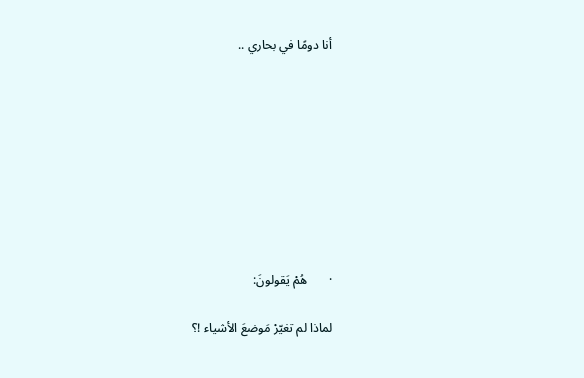أنا دومًا في بحاري ..









·       هُمْ يَقولونَ:

لماذا لم تغيّرْ مَوضعَ الأشياء !؟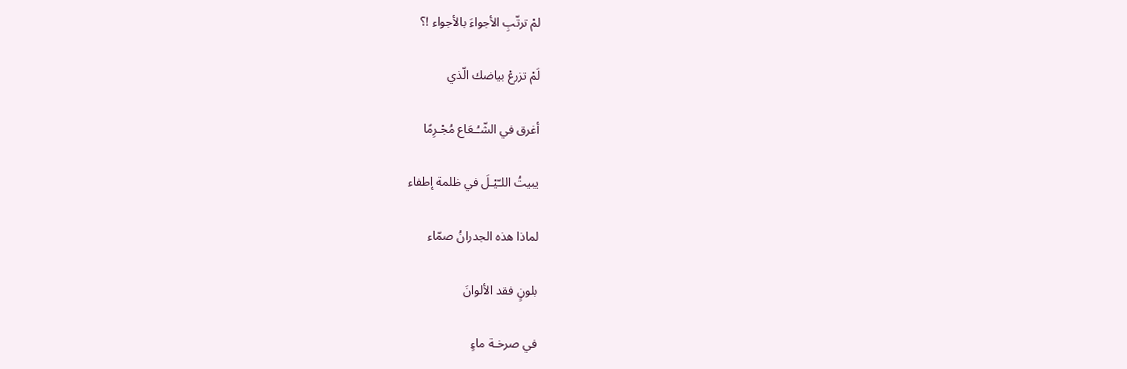لمْ ترتّبِ الأجواءَ بالأجواء !؟

لَمْ تزرعْ بياضك الّذي

أغرق في الشّـُـعَاع مُجْـرِمًا

يبيتُ اللـّيْـلَ في ظلمة إطفاء

لماذا هذه الجدرانُ صمّاء

بلونٍ فقد الألوانَ

في صرخـة ماءٍ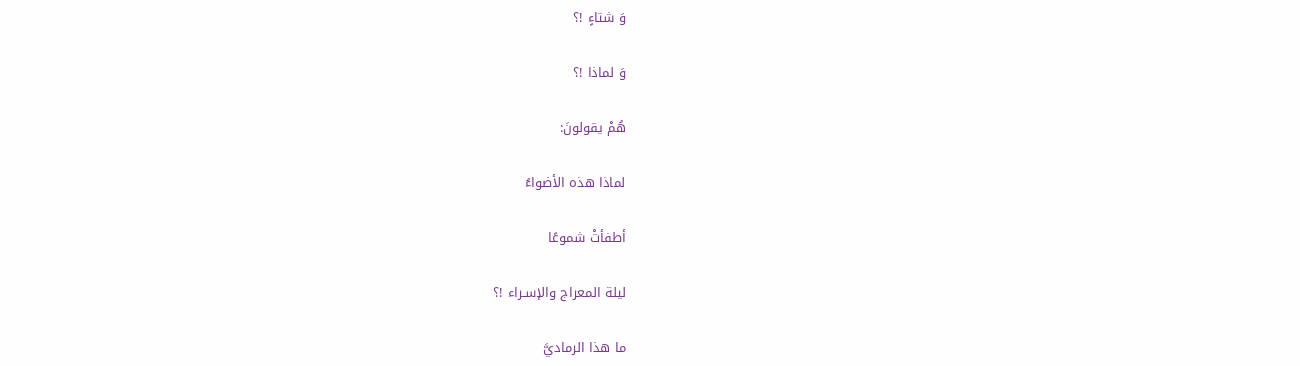وَ شتاءٍ !؟

وَ لماذا !؟

هُمْ يقولونَ:

لماذا هذه الأضواءُ

أطفأتْ شموعًا

ليلة المعراج والإسـراء !؟

ما هذا الرماديَّ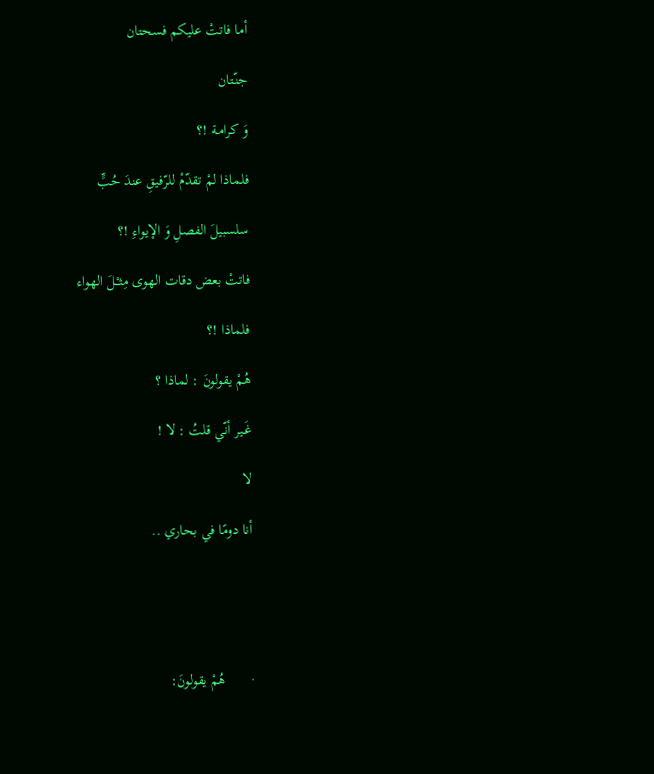أما فاتتْ عليكم فسحتان

جنّـتان

وَ كرامـة !؟

فلماذا لمْ تقدّمْ للرّفيقِ عندَ حُبٍّ

سلسبيلَ الفصلِ وَ الإيواءِ !؟

فاتتْ بعض دقات الهوى مِثـْـلَ الهواء

فلماذا !؟

هُمْ يقولونَ : لماذا ؟

غَـير أنّي قلتُ : لا !

لا

أنا دومًا في بحاري ..





·       هُمْ يقولونَ: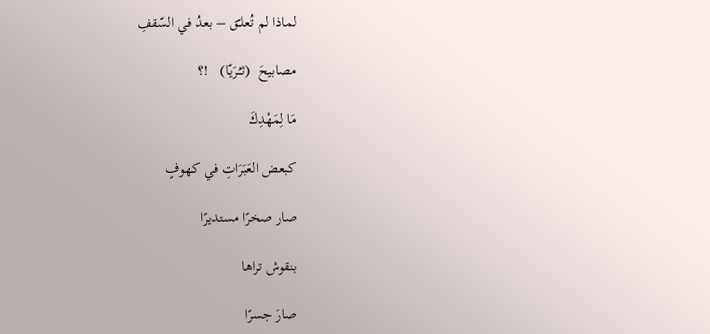لماذا لم تُعلـّق – بعدُ في السّقفِ

مصابيحَ  (ثـُـرَيّا)   !؟

مَا لِمَهْدِكَ

كبعض العَبَرَاتِ في كهوفٍ

صار صخرًا مستديرًا

بنقوش تراها

صارَ جسرًا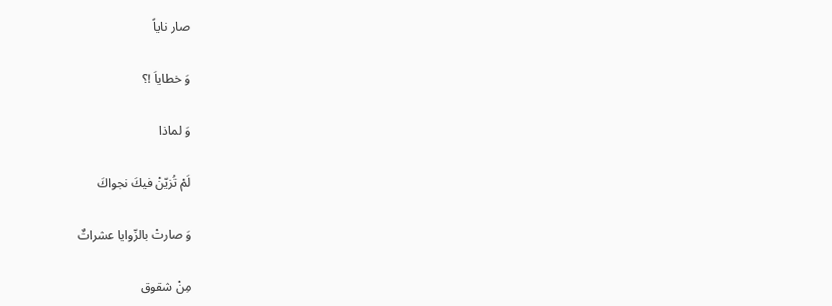صار ناياً

وَ خطاياَ !؟

وَ لماذا

لَمْ تُزيّنْ فيكَ نجواكَ

وَ صارتْ بالزّوايا عشراتٌ

مِنْ شقوق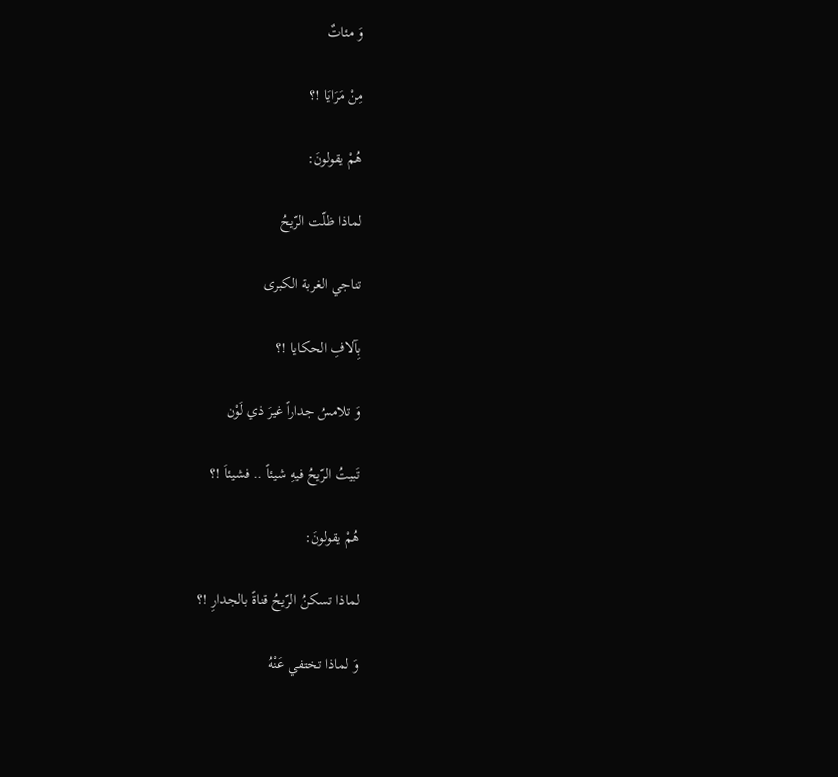وَ مئاتٌ

مِنْ مَرَايَا !؟

هُمْ يقولونَ:

لماذا ظلّت الرّيحُ

تناجي الغربة الكبرى

بِآلافِ الحكايا !؟

وَ تلامسُ جداراً غيرَ ذي لَوْن

تَبيتُ الرّيحُ فيهِ شيئاً .. فشيئاَ !؟

هُمْ يقولونَ:

لماذا تسكنُ الرّيحُ قناةً بالجدارِ !؟

وَ لماذا تختفي عَنْهُ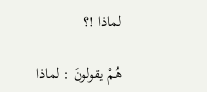لماذا !؟

هُمْ يقولونَ : لماذا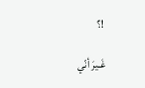!؟

غَـيرَ أنّي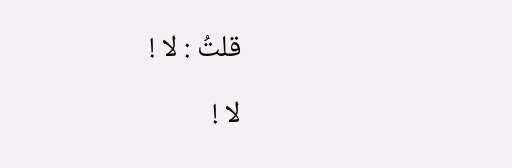قلتُ : لا !

لا !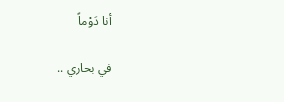أنا دَوْماً

في بحاري ..